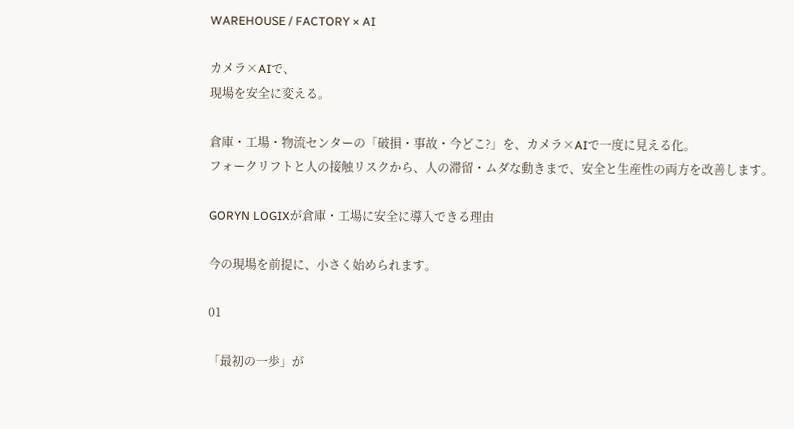WAREHOUSE / FACTORY × AI

カメラ×AIで、
現場を安全に変える。

倉庫・工場・物流センターの「破損・事故・今どこ?」を、カメラ×AIで一度に見える化。
フォークリフトと人の接触リスクから、人の滞留・ムダな動きまで、安全と生産性の両方を改善します。

GORYN LOGIXが倉庫・工場に安全に導入できる理由

今の現場を前提に、小さく始められます。

01

「最初の一歩」が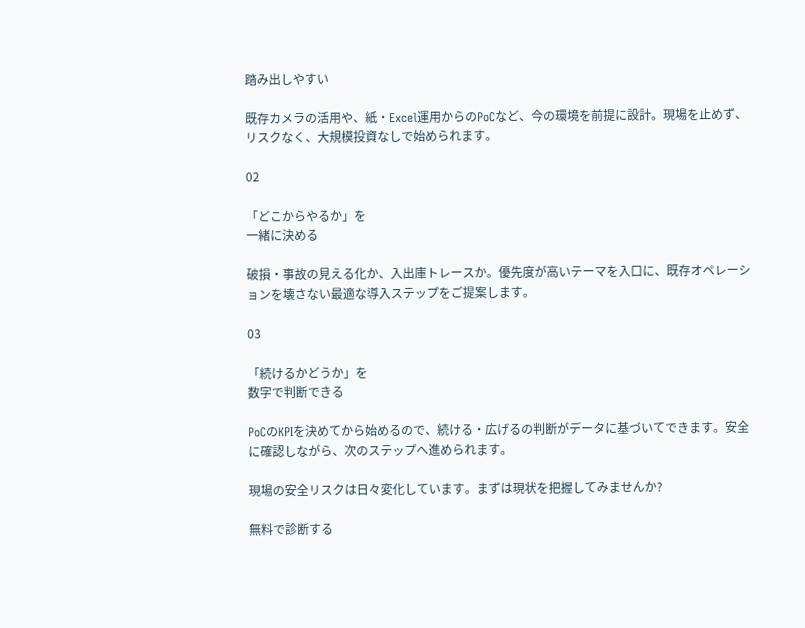踏み出しやすい

既存カメラの活用や、紙・Excel運用からのPoCなど、今の環境を前提に設計。現場を止めず、リスクなく、大規模投資なしで始められます。

02

「どこからやるか」を
一緒に決める

破損・事故の見える化か、入出庫トレースか。優先度が高いテーマを入口に、既存オペレーションを壊さない最適な導入ステップをご提案します。

03

「続けるかどうか」を
数字で判断できる

PoCのKPIを決めてから始めるので、続ける・広げるの判断がデータに基づいてできます。安全に確認しながら、次のステップへ進められます。

現場の安全リスクは日々変化しています。まずは現状を把握してみませんか?

無料で診断する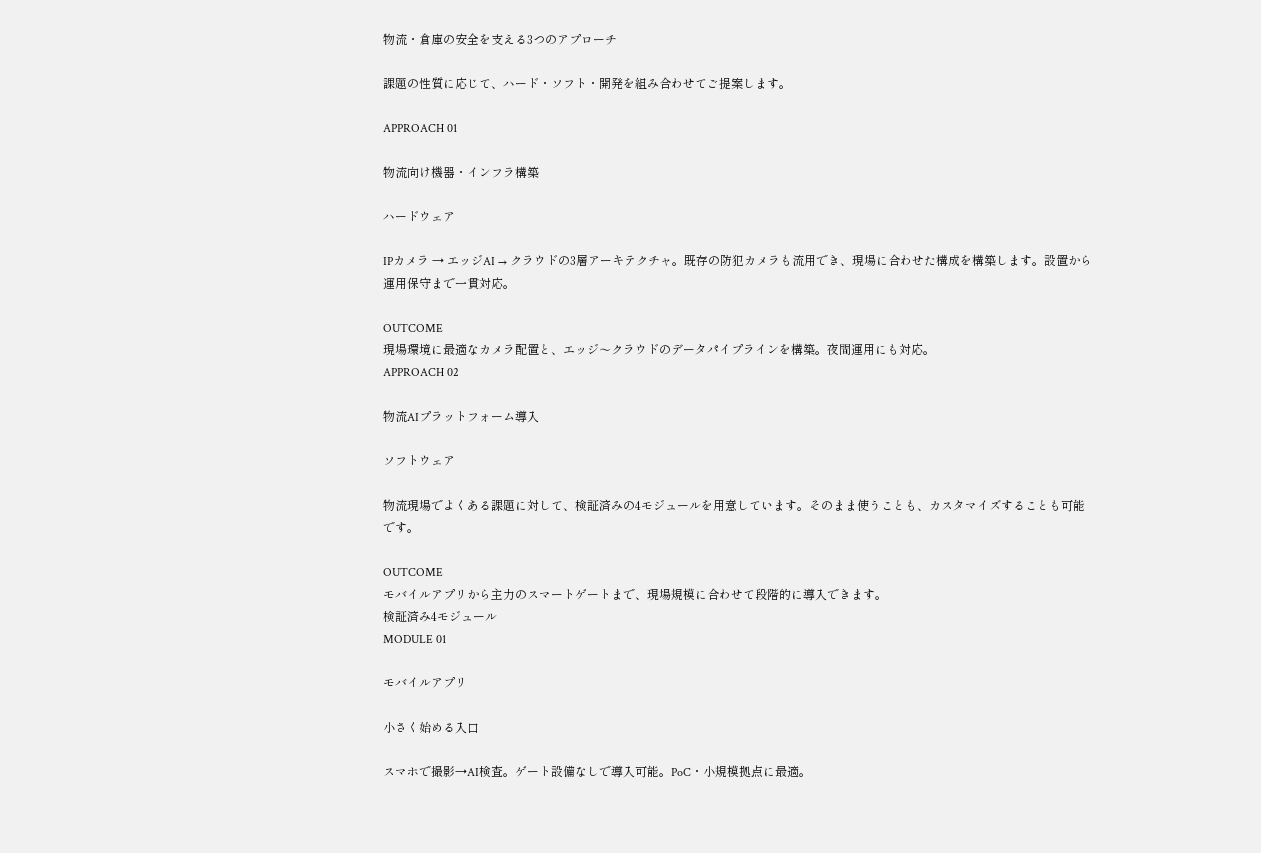物流・倉庫の安全を支える3つのアプローチ

課題の性質に応じて、ハード・ソフト・開発を組み合わせてご提案します。

APPROACH 01

物流向け機器・インフラ構築

ハードウェア

IPカメラ → エッジAI → クラウドの3層アーキテクチャ。既存の防犯カメラも流用でき、現場に合わせた構成を構築します。設置から運用保守まで一貫対応。

OUTCOME
現場環境に最適なカメラ配置と、エッジ〜クラウドのデータパイプラインを構築。夜間運用にも対応。
APPROACH 02

物流AIプラットフォーム導入

ソフトウェア

物流現場でよくある課題に対して、検証済みの4モジュールを用意しています。そのまま使うことも、カスタマイズすることも可能です。

OUTCOME
モバイルアプリから主力のスマートゲートまで、現場規模に合わせて段階的に導入できます。
検証済み4モジュール
MODULE 01

モバイルアプリ

小さく始める入口

スマホで撮影→AI検査。ゲート設備なしで導入可能。PoC・小規模拠点に最適。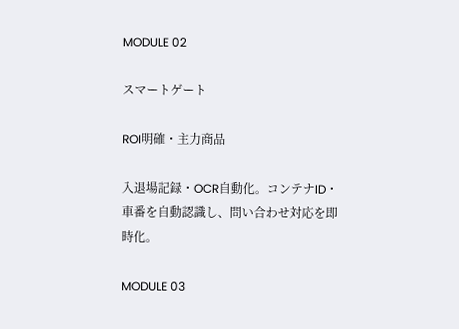MODULE 02

スマートゲート

ROI明確・主力商品

入退場記録・OCR自動化。コンテナID・車番を自動認識し、問い合わせ対応を即時化。

MODULE 03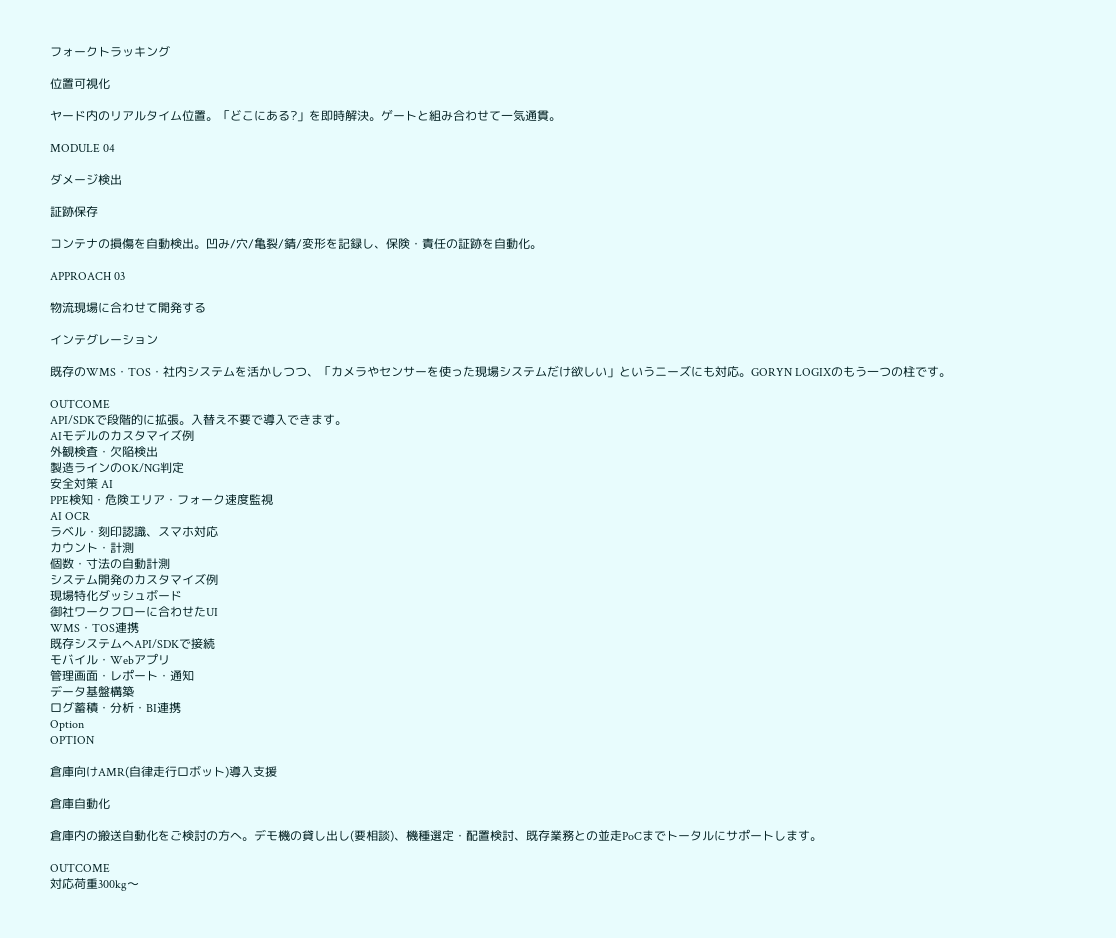フォークトラッキング

位置可視化

ヤード内のリアルタイム位置。「どこにある?」を即時解決。ゲートと組み合わせて一気通貫。

MODULE 04

ダメージ検出

証跡保存

コンテナの損傷を自動検出。凹み/穴/亀裂/錆/変形を記録し、保険・責任の証跡を自動化。

APPROACH 03

物流現場に合わせて開発する

インテグレーション

既存のWMS・TOS・社内システムを活かしつつ、「カメラやセンサーを使った現場システムだけ欲しい」というニーズにも対応。GORYN LOGIXのもう一つの柱です。

OUTCOME
API/SDKで段階的に拡張。入替え不要で導入できます。
AIモデルのカスタマイズ例
外観検査・欠陥検出
製造ラインのOK/NG判定
安全対策 AI
PPE検知・危険エリア・フォーク速度監視
AI OCR
ラベル・刻印認識、スマホ対応
カウント・計測
個数・寸法の自動計測
システム開発のカスタマイズ例
現場特化ダッシュボード
御社ワークフローに合わせたUI
WMS・TOS連携
既存システムへAPI/SDKで接続
モバイル・Webアプリ
管理画面・レポート・通知
データ基盤構築
ログ蓄積・分析・BI連携
Option
OPTION

倉庫向けAMR(自律走行ロボット)導入支援

倉庫自動化

倉庫内の搬送自動化をご検討の方へ。デモ機の貸し出し(要相談)、機種選定・配置検討、既存業務との並走PoCまでトータルにサポートします。

OUTCOME
対応荷重300kg〜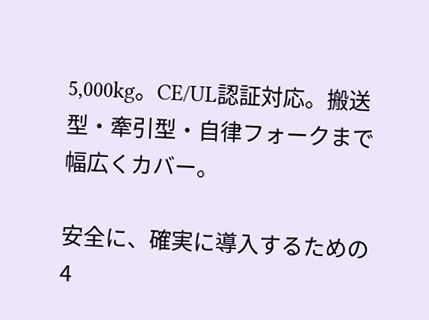5,000kg。CE/UL認証対応。搬送型・牽引型・自律フォークまで幅広くカバー。

安全に、確実に導入するための4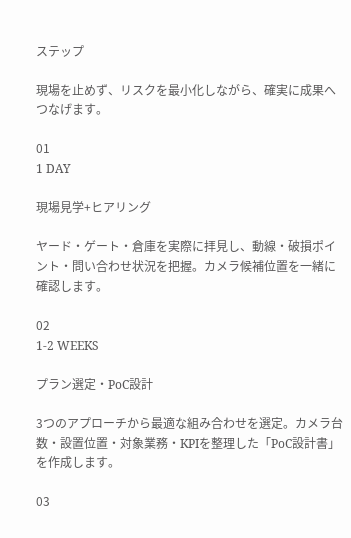ステップ

現場を止めず、リスクを最小化しながら、確実に成果へつなげます。

01
1 DAY

現場見学+ヒアリング

ヤード・ゲート・倉庫を実際に拝見し、動線・破損ポイント・問い合わせ状況を把握。カメラ候補位置を一緒に確認します。

02
1-2 WEEKS

プラン選定・PoC設計

3つのアプローチから最適な組み合わせを選定。カメラ台数・設置位置・対象業務・KPIを整理した「PoC設計書」を作成します。

03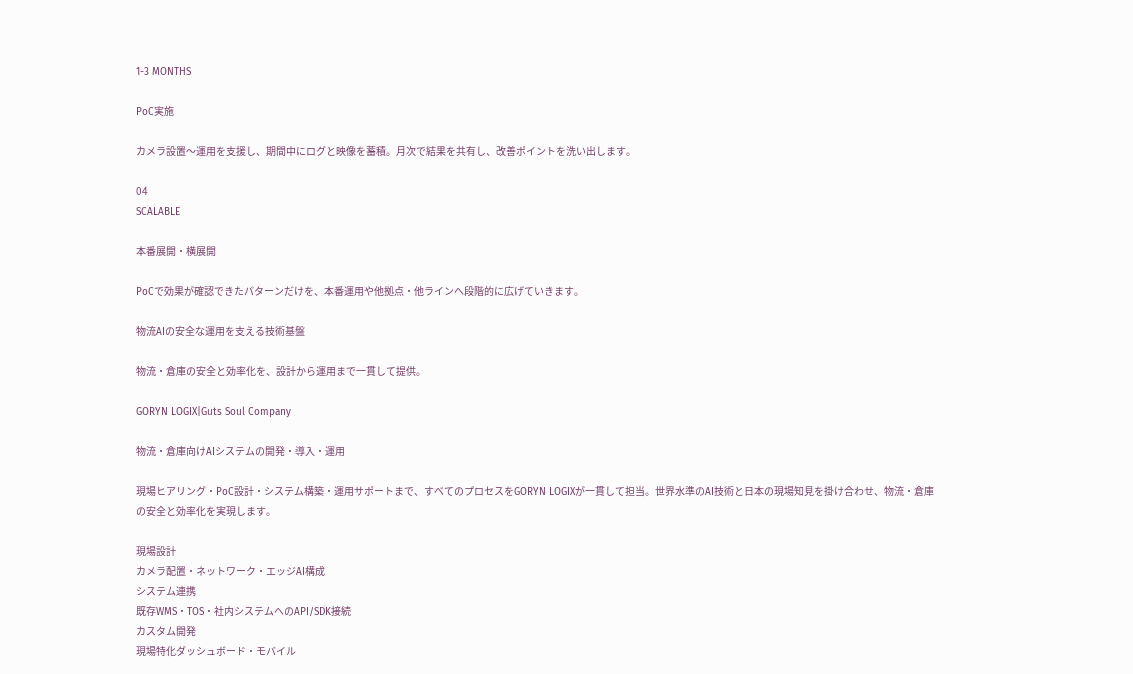1-3 MONTHS

PoC実施

カメラ設置〜運用を支援し、期間中にログと映像を蓄積。月次で結果を共有し、改善ポイントを洗い出します。

04
SCALABLE

本番展開・横展開

PoCで効果が確認できたパターンだけを、本番運用や他拠点・他ラインへ段階的に広げていきます。

物流AIの安全な運用を支える技術基盤

物流・倉庫の安全と効率化を、設計から運用まで一貫して提供。

GORYN LOGIX|Guts Soul Company

物流・倉庫向けAIシステムの開発・導入・運用

現場ヒアリング・PoC設計・システム構築・運用サポートまで、すべてのプロセスをGORYN LOGIXが一貫して担当。世界水準のAI技術と日本の現場知見を掛け合わせ、物流・倉庫の安全と効率化を実現します。

現場設計
カメラ配置・ネットワーク・エッジAI構成
システム連携
既存WMS・TOS・社内システムへのAPI/SDK接続
カスタム開発
現場特化ダッシュボード・モバイル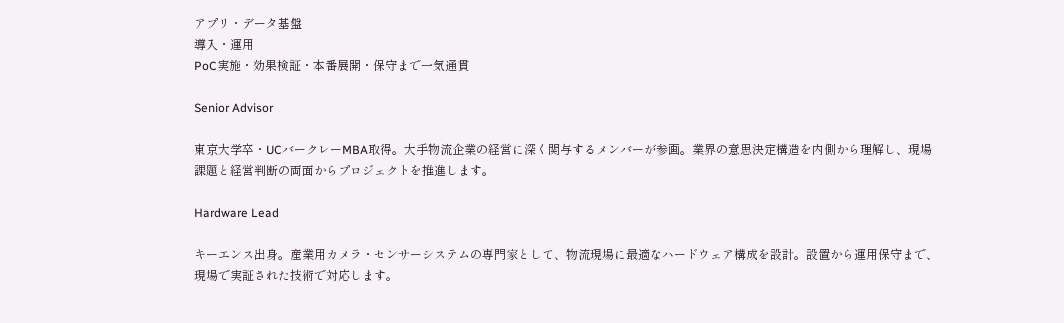アプリ・データ基盤
導入・運用
PoC実施・効果検証・本番展開・保守まで一気通貫

Senior Advisor

東京大学卒・UCバークレーMBA取得。大手物流企業の経営に深く関与するメンバーが参画。業界の意思決定構造を内側から理解し、現場課題と経営判断の両面からプロジェクトを推進します。

Hardware Lead

キーエンス出身。産業用カメラ・センサーシステムの専門家として、物流現場に最適なハードウェア構成を設計。設置から運用保守まで、現場で実証された技術で対応します。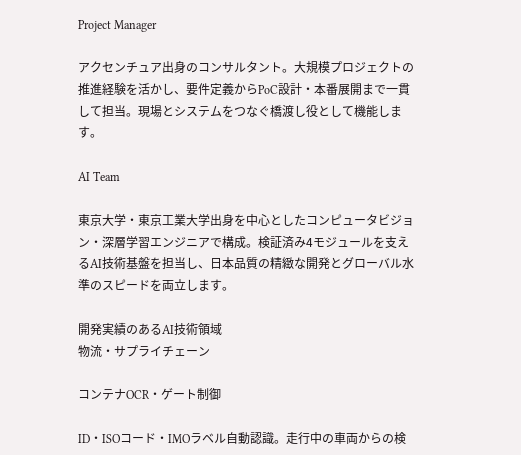Project Manager

アクセンチュア出身のコンサルタント。大規模プロジェクトの推進経験を活かし、要件定義からPoC設計・本番展開まで一貫して担当。現場とシステムをつなぐ橋渡し役として機能します。

AI Team

東京大学・東京工業大学出身を中心としたコンピュータビジョン・深層学習エンジニアで構成。検証済み4モジュールを支えるAI技術基盤を担当し、日本品質の精緻な開発とグローバル水準のスピードを両立します。

開発実績のあるAI技術領域
物流・サプライチェーン

コンテナOCR・ゲート制御

ID・ISOコード・IMOラベル自動認識。走行中の車両からの検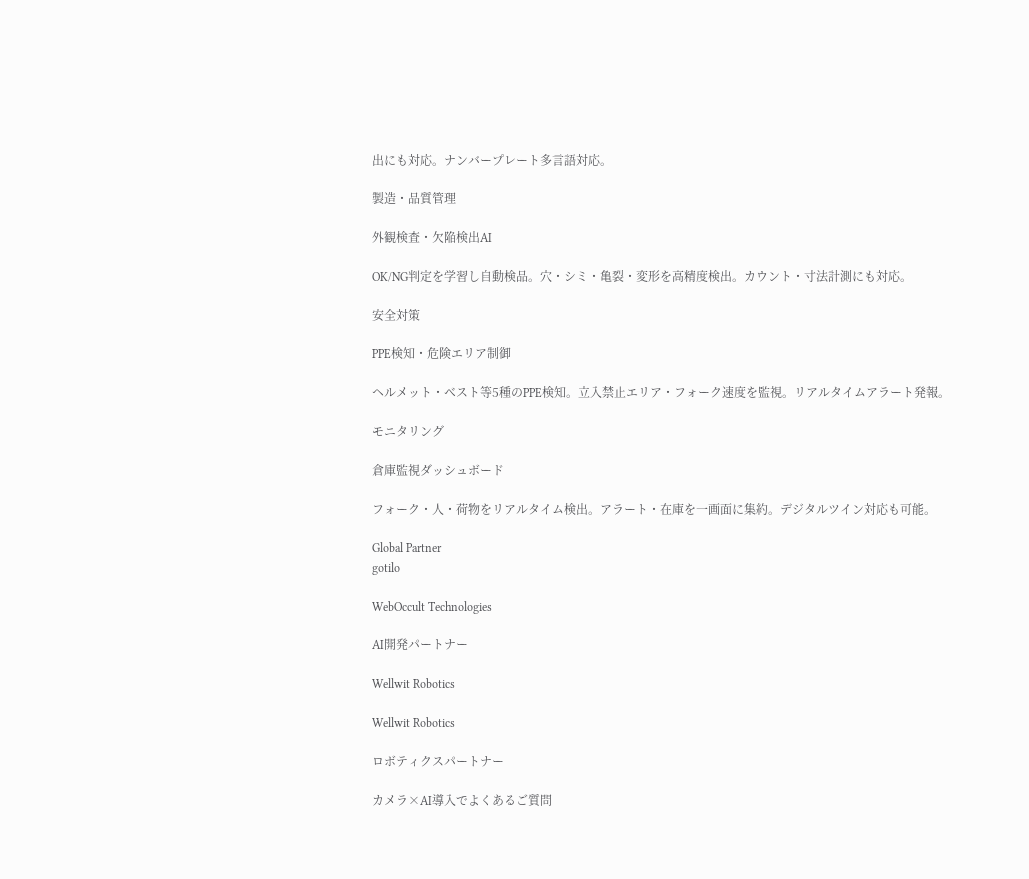出にも対応。ナンバープレート多言語対応。

製造・品質管理

外観検査・欠陥検出AI

OK/NG判定を学習し自動検品。穴・シミ・亀裂・変形を高精度検出。カウント・寸法計測にも対応。

安全対策

PPE検知・危険エリア制御

ヘルメット・ベスト等5種のPPE検知。立入禁止エリア・フォーク速度を監視。リアルタイムアラート発報。

モニタリング

倉庫監視ダッシュボード

フォーク・人・荷物をリアルタイム検出。アラート・在庫を一画面に集約。デジタルツイン対応も可能。

Global Partner
gotilo

WebOccult Technologies

AI開発パートナー

Wellwit Robotics

Wellwit Robotics

ロボティクスパートナー

カメラ×AI導入でよくあるご質問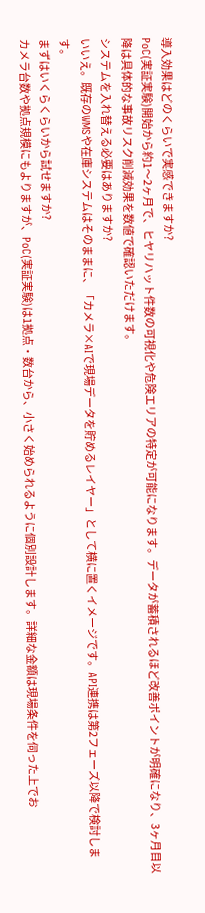導入効果はどのくらいで実感できますか?
PoC(実証実験)開始から約1〜2ヶ月で、ヒヤリハット件数の可視化や危険エリアの特定が可能になります。データが蓄積されるほど改善ポイントが明確になり、3ヶ月目以降は具体的な事故リスク削減効果を数値で確認いただけます。
システムを入れ替える必要はありますか?
いいえ。既存のWMSや在庫システムはそのままに、「カメラ×AIで現場データを貯めるレイヤー」として横に置くイメージです。API連携は第2フェーズ以降で検討します。
まずはいくらくらいから試せますか?
カメラ台数や拠点規模にもよりますが、PoC(実証実験)は1拠点・数台から、小さく始められるように個別設計します。詳細な金額は現場条件を伺った上でお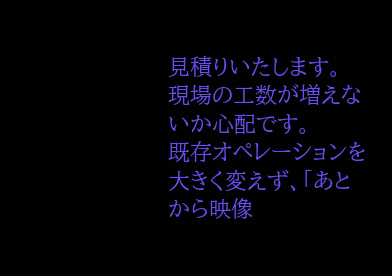見積りいたします。
現場の工数が増えないか心配です。
既存オペレーションを大きく変えず、「あとから映像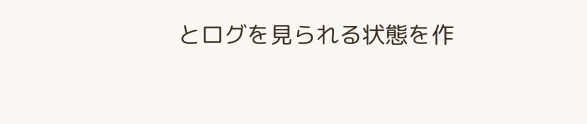とログを見られる状態を作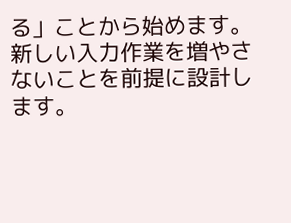る」ことから始めます。新しい入力作業を増やさないことを前提に設計します。